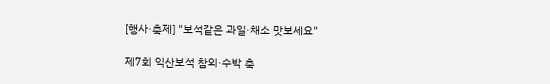[행사·축제] "보석같은 과일·채소 맛보세요"

제7회 익산보석 참외·수박 축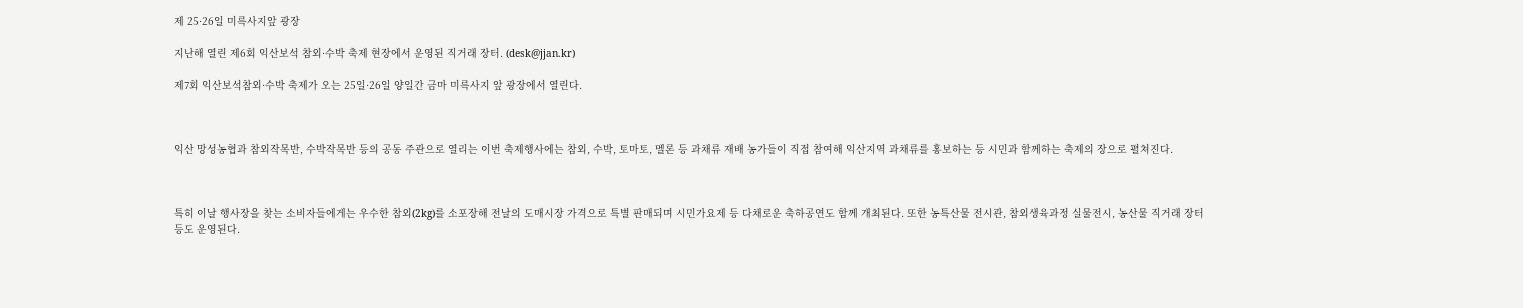제 25·26일 미륵사지앞 광장

지난해 열린 제6회 익산보석 참외·수박 축제 현장에서 운영된 직거래 장터. (desk@jjan.kr)

제7회 익산보석참외·수박 축제가 오는 25일·26일 양일간 금마 미륵사지 앞 광장에서 열린다.



익산 망성농협과 참외작목반, 수박작목반 등의 공동 주관으로 열리는 이번 축제행사에는 참외, 수박, 토마토, 멜론 등 과채류 재배 농가들이 직접 참여해 익산지역 과채류를 홍보하는 등 시민과 함께하는 축제의 장으로 펼쳐진다.



특히 이날 행사장을 찾는 소비자들에게는 우수한 참외(2kg)를 소포장해 전날의 도매시장 가격으로 특별 판매되며 시민가요제 등 다채로운 축하공연도 함께 개최된다. 또한 농특산물 전시관, 참외생육과정 실물전시, 농산물 직거래 장터 등도 운영된다.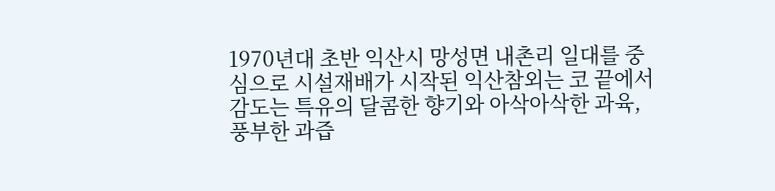1970년대 초반 익산시 망성면 내촌리 일대를 중심으로 시설재배가 시작된 익산참외는 코 끝에서 감도는 특유의 달콤한 향기와 아삭아삭한 과육, 풍부한 과즙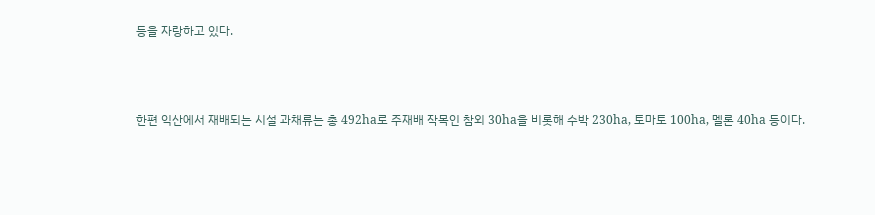등을 자랑하고 있다.



한편 익산에서 재배되는 시설 과채류는 총 492ha로 주재배 작목인 참외 30ha을 비롯해 수박 230ha, 토마토 100ha, 멜론 40ha 등이다.